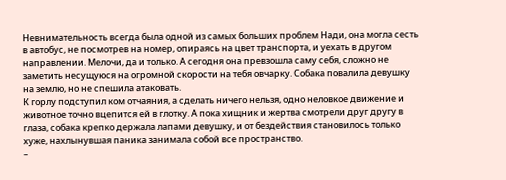Невнимательность всегда была одной из самых больших проблем Нади, она могла сесть в автобус, не посмотрев на номер, опираясь на цвет транспорта, и уехать в другом направлении. Мелочи, да и только. А сегодня она превзошла саму себя, сложно не заметить несущуюся на огромной скорости на тебя овчарку. Собака повалила девушку на землю, но не спешила атаковать.
К горлу подступил ком отчаяния, а сделать ничего нельзя, одно неловкое движение и животное точно вцепится ей в глотку. А пока хищник и жертва смотрели друг другу в глаза, собака крепко держала лапами девушку, и от бездействия становилось только хуже, нахлынувшая паника занимала собой все пространство.
–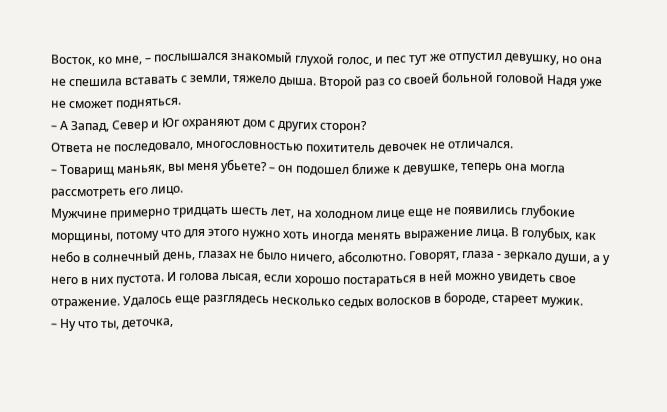Восток, ко мне, – послышался знакомый глухой голос, и пес тут же отпустил девушку, но она не спешила вставать с земли, тяжело дыша. Второй раз со своей больной головой Надя уже не сможет подняться.
– А Запад, Север и Юг охраняют дом с других сторон?
Ответа не последовало, многословностью похититель девочек не отличался.
– Товарищ маньяк, вы меня убьете? – он подошел ближе к девушке, теперь она могла рассмотреть его лицо.
Мужчине примерно тридцать шесть лет, на холодном лице еще не появились глубокие морщины, потому что для этого нужно хоть иногда менять выражение лица. В голубых, как небо в солнечный день, глазах не было ничего, абсолютно. Говорят, глаза - зеркало души, а у него в них пустота. И голова лысая, если хорошо постараться в ней можно увидеть свое отражение. Удалось еще разглядесь несколько седых волосков в бороде, стареет мужик.
– Ну что ты, деточка,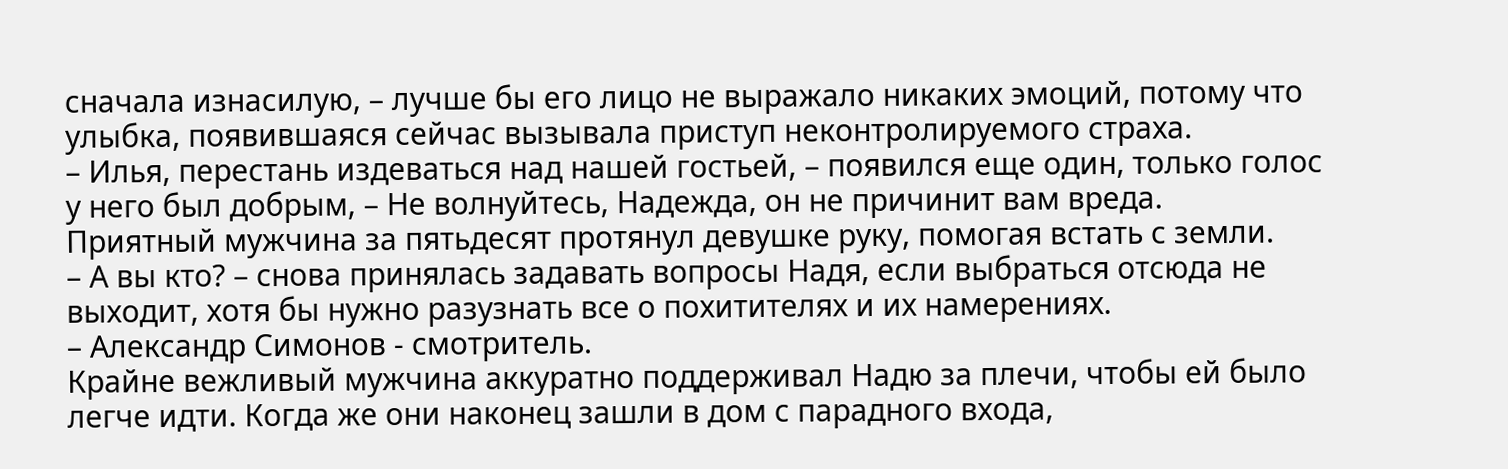сначала изнасилую, – лучше бы его лицо не выражало никаких эмоций, потому что улыбка, появившаяся сейчас вызывала приступ неконтролируемого страха.
– Илья, перестань издеваться над нашей гостьей, – появился еще один, только голос у него был добрым, – Не волнуйтесь, Надежда, он не причинит вам вреда.
Приятный мужчина за пятьдесят протянул девушке руку, помогая встать с земли.
– А вы кто? – снова принялась задавать вопросы Надя, если выбраться отсюда не выходит, хотя бы нужно разузнать все о похитителях и их намерениях.
– Александр Симонов - смотритель.
Крайне вежливый мужчина аккуратно поддерживал Надю за плечи, чтобы ей было легче идти. Когда же они наконец зашли в дом с парадного входа,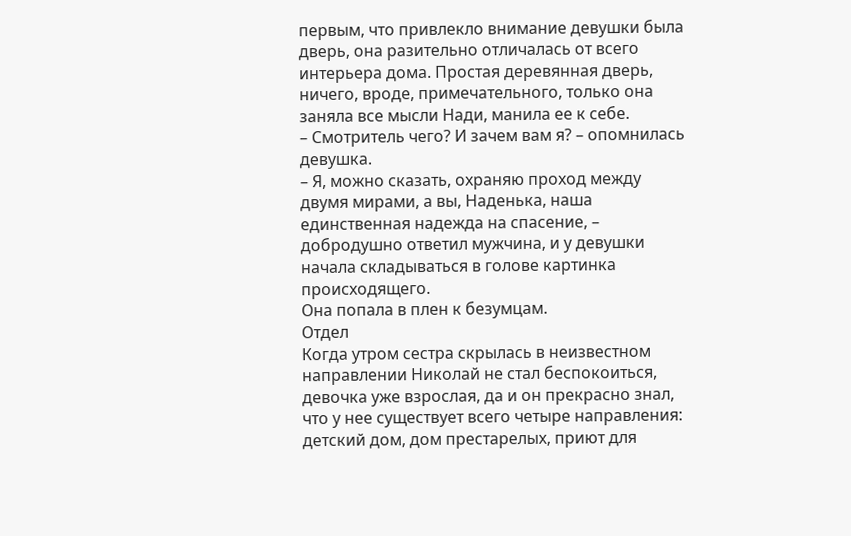первым, что привлекло внимание девушки была дверь, она разительно отличалась от всего интерьера дома. Простая деревянная дверь, ничего, вроде, примечательного, только она заняла все мысли Нади, манила ее к себе.
– Смотритель чего? И зачем вам я? – опомнилась девушка.
– Я, можно сказать, охраняю проход между двумя мирами, а вы, Наденька, наша единственная надежда на спасение, – добродушно ответил мужчина, и у девушки начала складываться в голове картинка происходящего.
Она попала в плен к безумцам.
Отдел
Когда утром сестра скрылась в неизвестном направлении Николай не стал беспокоиться, девочка уже взрослая, да и он прекрасно знал, что у нее существует всего четыре направления: детский дом, дом престарелых, приют для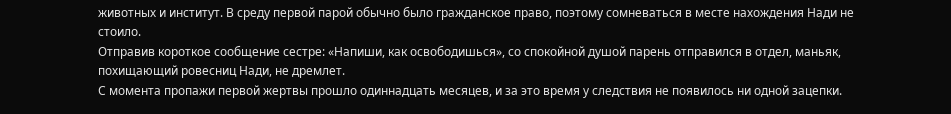животных и институт. В среду первой парой обычно было гражданское право, поэтому сомневаться в месте нахождения Нади не стоило.
Отправив короткое сообщение сестре: «Напиши, как освободишься», со спокойной душой парень отправился в отдел, маньяк, похищающий ровесниц Нади, не дремлет.
С момента пропажи первой жертвы прошло одиннадцать месяцев, и за это время у следствия не появилось ни одной зацепки.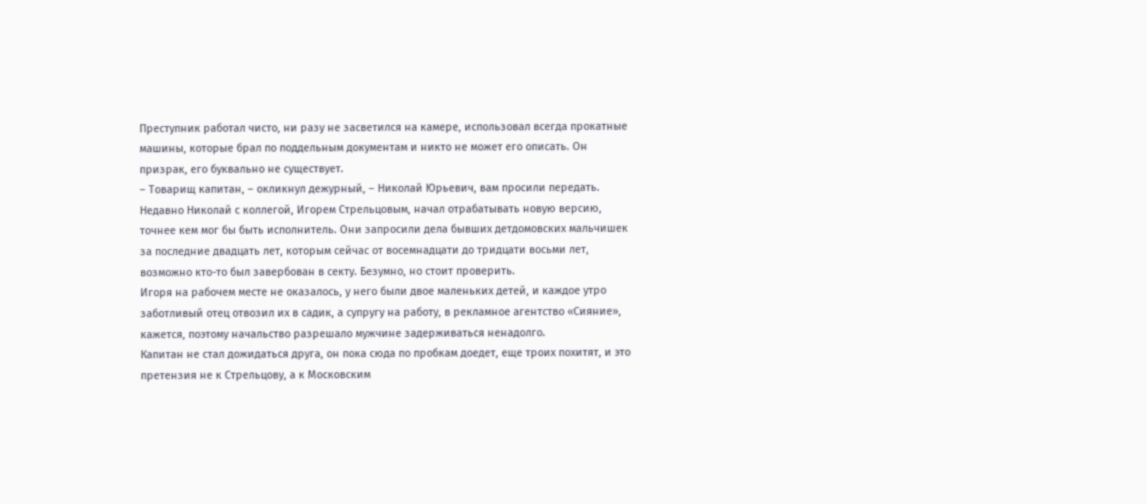Преступник работал чисто, ни разу не засветился на камере, использовал всегда прокатные машины, которые брал по поддельным документам и никто не может его описать. Он призрак, его буквально не существует.
– Товарищ капитан, – окликнул дежурный, – Николай Юрьевич, вам просили передать.
Недавно Николай с коллегой, Игорем Стрельцовым, начал отрабатывать новую версию, точнее кем мог бы быть исполнитель. Они запросили дела бывших детдомовских мальчишек за последние двадцать лет, которым сейчас от восемнадцати до тридцати восьми лет, возможно кто-то был завербован в секту. Безумно, но стоит проверить.
Игоря на рабочем месте не оказалось, у него были двое маленьких детей, и каждое утро заботливый отец отвозил их в садик, а супругу на работу, в рекламное агентство «Сияние», кажется, поэтому начальство разрешало мужчине задерживаться ненадолго.
Капитан не стал дожидаться друга, он пока сюда по пробкам доедет, еще троих похитят, и это претензия не к Стрельцову, а к Московским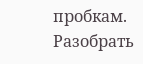пробкам. Разобрать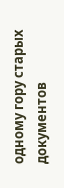одному гору старых документов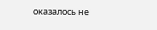оказалось не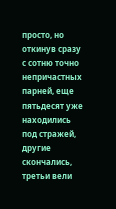просто, но откинув сразу с сотню точно непричастных парней, еще пятьдесят уже находились под стражей, другие скончались, третьи вели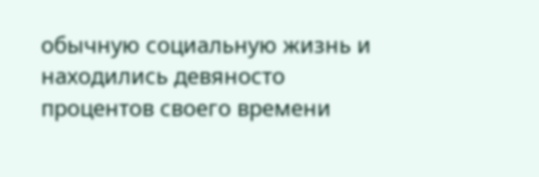обычную социальную жизнь и находились девяносто процентов своего времени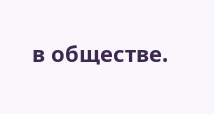в обществе.